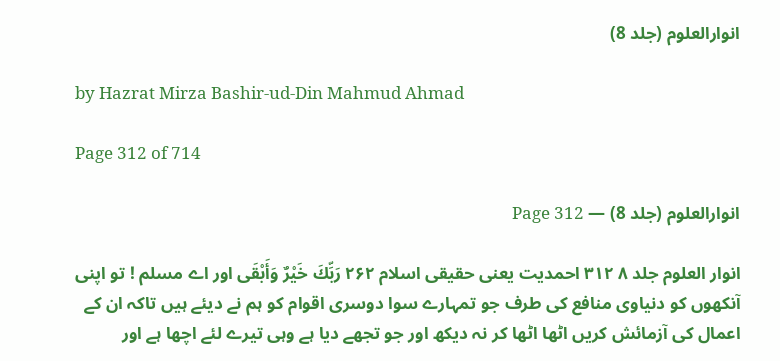انوارالعلوم (جلد 8)

by Hazrat Mirza Bashir-ud-Din Mahmud Ahmad

Page 312 of 714

انوارالعلوم (جلد 8) — Page 312

انوار العلوم جلد ۸ ۳۱۲ احمدیت یعنی حقیقی اسلام ۲۶۲ رَبِّكَ خَيْرٌ وَأَبْقَى اور اے مسلم ! تو اپنی آنکھوں کو دنیاوی منافع کی طرف جو تمہارے سوا دوسری اقوام کو ہم نے دیئے ہیں تاکہ ان کے اعمال کی آزمائش کریں اٹھا اٹھا کر نہ دیکھ اور جو تجھے دیا ہے وہی تیرے لئے اچھا ہے اور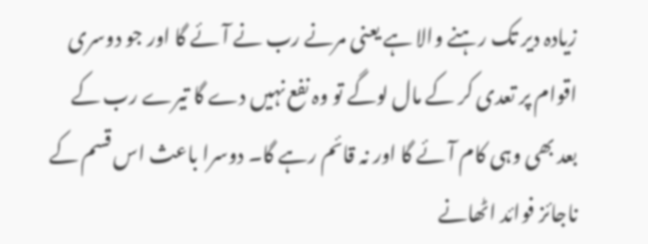زیادہ دیر تک رہنے والا ہے یعنی مرنے رب نے آئے گا اور جو دوسری اقوام پر تعدی کر کے مال لوگے تو وہ نفع نہیں دے گا تیرے رب کے بعد بھی وہی کام آئے گا اور نہ قائم رہے گا۔ دوسرا باعث اس قسم کے ناجائز فوائد اٹھانے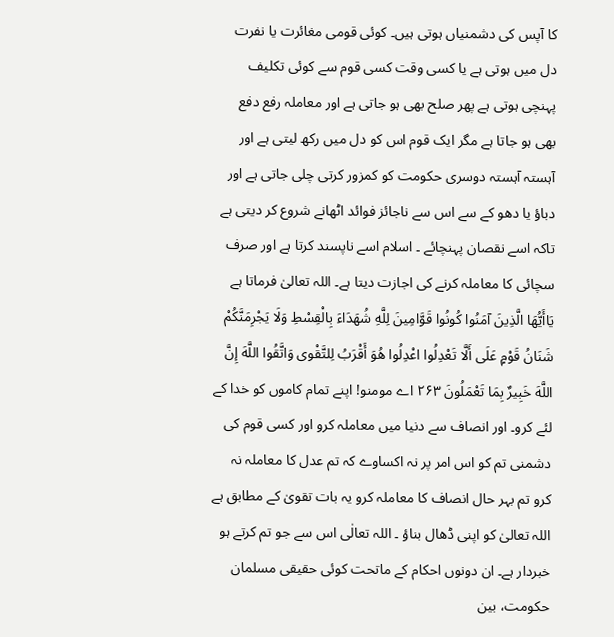کا آپس کی دشمنیاں ہوتی ہیں۔ کوئی قومی مغائرت یا نفرت دل میں ہوتی ہے یا کسی وقت کسی قوم سے کوئی تکلیف پہنچی ہوتی ہے پھر صلح بھی ہو جاتی ہے اور معاملہ رفع دفع بھی ہو جاتا ہے مگر ایک قوم اس کو دل میں رکھ لیتی ہے اور آہستہ آہستہ دوسری حکومت کو کمزور کرتی چلی جاتی ہے اور دباؤ یا دھو کے سے اس سے ناجائز فوائد اٹھانے شروع کر دیتی ہے تاکہ اسے نقصان پہنچائے ۔ اسلام اسے ناپسند کرتا ہے اور صرف سچائی کا معاملہ کرنے کی اجازت دیتا ہے۔ اللہ تعالیٰ فرماتا ہے يَاأَيُّهَا الَّذِينَ آمَنُوا كُونُوا قَوَّامِينَ لِلَّهِ شُهَدَاءَ بِالْقِسْطِ وَلَا يَجْرِمَنَّكُمْ شَنَانُ قَوْمٍ عَلَى أَلَّا تَعْدِلُوا اعْدِلُوا هُوَ أَقْرَبُ لِلتَّقْوى وَاتَّقُوا اللَّهَ إِنَّ اللَّهَ خَبِيرٌ بِمَا تَعْمَلُونَ ۲۶۳ اے مومنو! اپنے تمام کاموں کو خدا کے لئے کرو۔ اور انصاف سے دنیا میں معاملہ کرو اور کسی قوم کی دشمنی تم کو اس امر پر نہ اکساوے کہ تم عدل کا معاملہ نہ کرو تم بہر حال انصاف کا معاملہ کرو یہ بات تقویٰ کے مطابق ہے اللہ تعالیٰ کو اپنی ڈھال بناؤ ۔ اللہ تعالٰی اس سے جو تم کرتے ہو خبردار ہے۔ ان دونوں احکام کے ماتحت کوئی حقیقی مسلمان حکومت، بین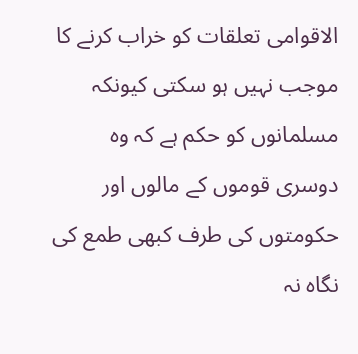الاقوامی تعلقات کو خراب کرنے کا موجب نہیں ہو سکتی کیونکہ مسلمانوں کو حکم ہے کہ وہ دوسری قوموں کے مالوں اور حکومتوں کی طرف کبھی طمع کی نگاہ نہ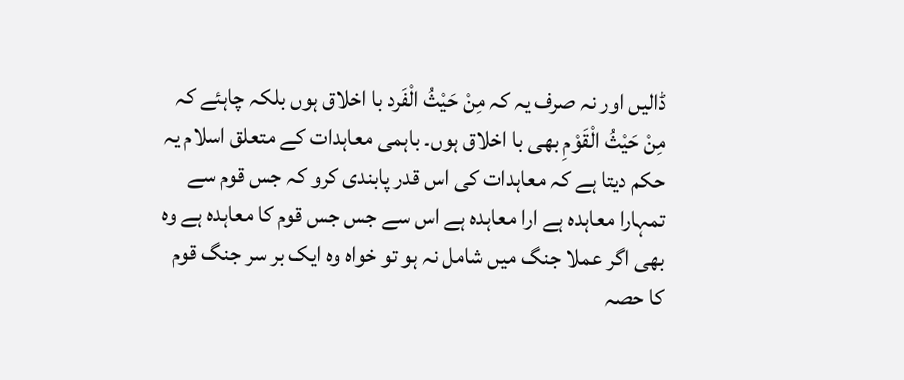ڈالیں اور نہ صرف یہ کہ مِنْ حَيْثُ الْفَرد با اخلاق ہوں بلکہ چاہئے کہ مِنْ حَيْثُ الْقَوْمِ بھی با اخلاق ہوں۔ باہمی معاہدات کے متعلق اسلام یہ حکم دیتا ہے کہ معاہدات کی اس قدر پابندی کرو کہ جس قوم سے تمہارا معاہدہ ہے ارا معاہدہ ہے اس سے جس جس قوم کا معاہدہ ہے وہ بھی اگر عملا جنگ میں شامل نہ ہو تو خواہ وہ ایک بر سر جنگ قوم کا حصہ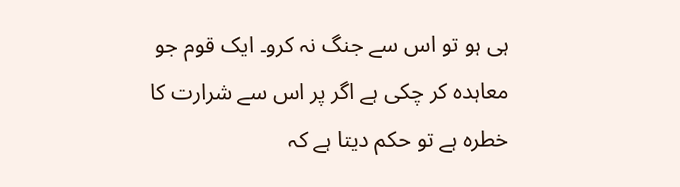ہی ہو تو اس سے جنگ نہ کرو۔ ایک قوم جو معاہدہ کر چکی ہے اگر پر اس سے شرارت کا خطرہ ہے تو حکم دیتا ہے کہ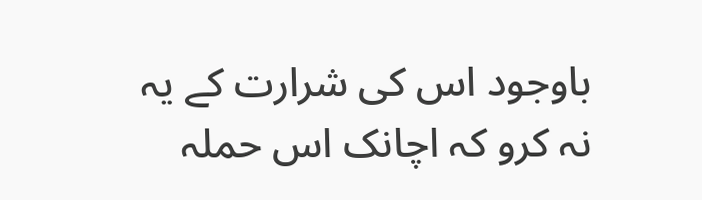باوجود اس کی شرارت کے یہ نہ کرو کہ اچانک اس حملہ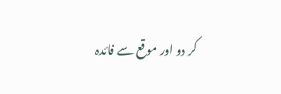کر دو اور موقع سے فائدہ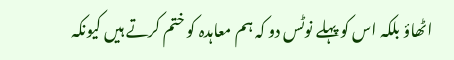اٹھاؤ بلکہ اس کو پہلے نوٹس دو کہ ہم معاہدہ کو ختم کرتے ہیں کیونکہ